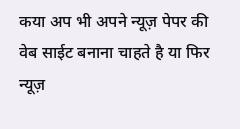कया अप भी अपने न्यूज़ पेपर की वेब साईट बनाना चाहते है या फिर न्यूज़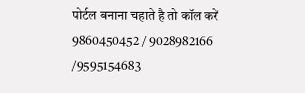पोर्टल बनाना चहाते है तो कॉल करें 9860450452 / 9028982166 /9595154683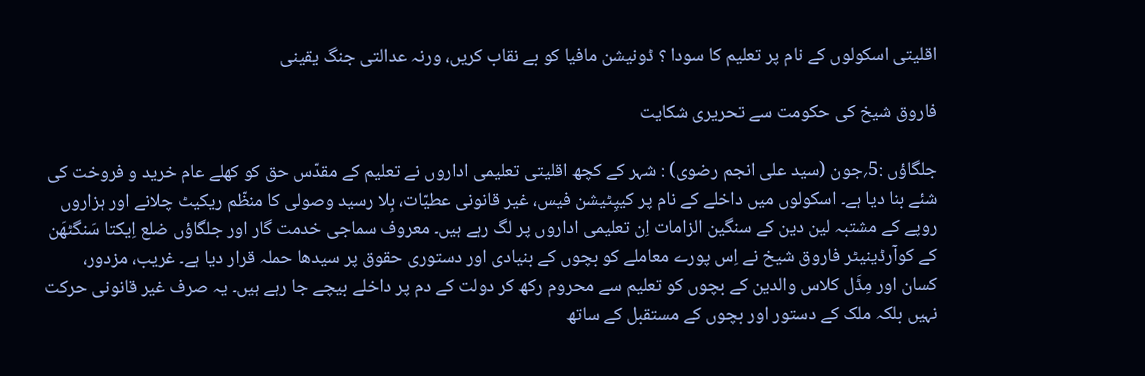اقلیتی اسکولوں کے نام پر تعلیم کا سودا ؟ ڈونیشن مافیا کو بے نقاب کریں، ورنہ عدالتی جنگ یقینی

فاروق شیخ کی حکومت سے تحریری شکایت

جلگاؤں :5؍جون (سید علی انجم رضوی) : شہر کے کچھ اقلیتی تعلیمی اداروں نے تعلیم کے مقدّس حق کو کھلے عام خرید و فروخت کی شئے بنا دیا ہے۔ اسکولوں میں داخلے کے نام پر کیپِٹیشن فیس، غیر قانونی عطیّات، بِلا رسید وصولی کا منظّم ریکیٹ چلانے اور ہزاروں روپے کے مشتبہ لین دین کے سنگین الزامات اِن تعلیمی اداروں پر لگ رہے ہیں۔ معروف سماجی خدمت گار اور جلگاؤں ضلع اِیکتا سَنگٹھَن کے کوآرڈینیٹر فاروق شیخ نے اِس پورے معاملے کو بچوں کے بنیادی اور دستوری حقوق پر سیدھا حملہ قرار دیا ہے۔ غریب، مزدور، کسان اور مِڈَل کلاس والدین کے بچوں کو تعلیم سے محروم رکھ کر دولت کے دم پر داخلے بیچے جا رہے ہیں۔ یہ صرف غیر قانونی حرکت نہیں بلکہ ملک کے دستور اور بچوں کے مستقبل کے ساتھ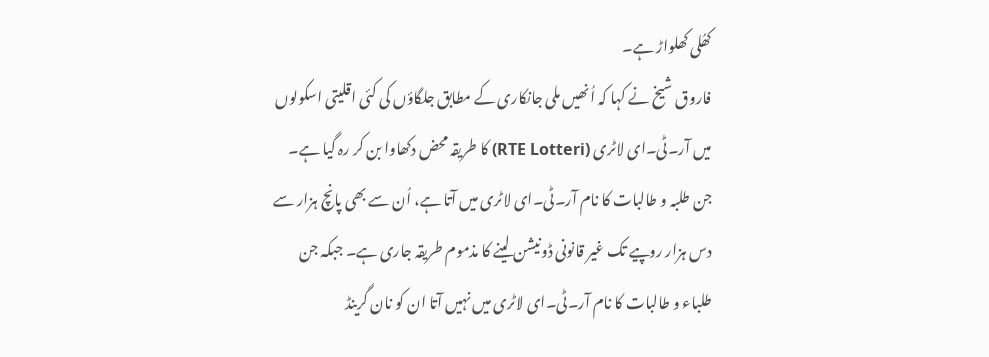کھُلی کھلواڑ ہے۔
فاروق شیخ نے کہا کہ اُنھیں ملی جانکاری کے مطابق جلگاؤں کی کئی اقلیتی اسکولوں میں آر۔ٹی۔ای لاٹری (RTE Lotteri) کا طریقہ محض دکھاوا بن کر رہ گیا ہے۔ جن طلبہ و طالبات کا نام آر۔ٹی۔ای لاٹری میں آتا ہے، اُن سے بھی پانچ ہزار سے دس ہزار روپیے تک غیر قانونی ڈونیشن لینے کا مذموم طریقہ جاری ہے۔ جبکہ جن طلباء و طالبات کا نام آر۔ٹی۔ای لاٹری میں نہیں آتا ان کو نان گرینڈ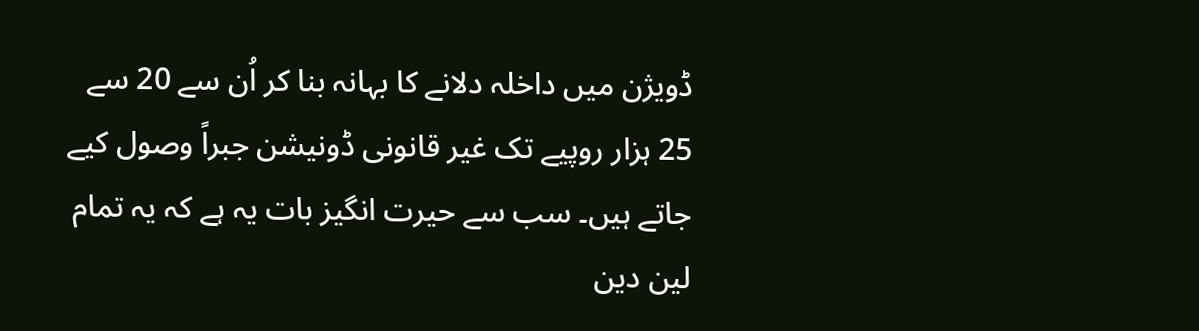ڈویژن میں داخلہ دلانے کا بہانہ بنا کر اُن سے 20 سے 25 ہزار روپیے تک غیر قانونی ڈونیشن جبراً وصول کیے جاتے ہیں۔ سب سے حیرت انگیز بات یہ ہے کہ یہ تمام لین دین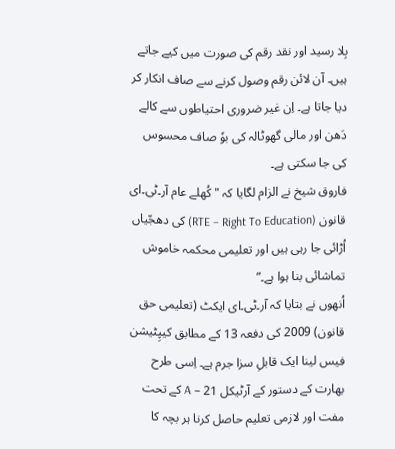بِلا رسید اور نقد رقم کی صورت میں کیے جاتے ہیں۔ آن لائن رقم وصول کرنے سے صاف انکار کر دیا جاتا ہے۔ اِن غیر ضروری احتیاطوں سے کالے دَھن اور مالی گھوٹالہ کی بوٗ صاف محسوس کی جا سکتی ہے۔
فاروق شیخ نے الزام لگایا کہ "کُھلے عام آر۔ٹی۔ای قانون (RTE – Right To Education) کی دھجّیاں اُڑائی جا رہی ہیں اور تعلیمی محکمہ خاموش تماشائی بنا ہوا ہے۔”
اُنھوں نے بتایا کہ آر۔ٹی۔ای ایکٹ (تعلیمی حق قانون) 2009 کی دفعہ 13 کے مطابق کیپِٹیشن فیس لینا ایک قابلِ سزا جرم ہے۔ اِسی طرح بھارت کے دستور کے آرٹیکل 21 – A کے تحت مفت اور لازمی تعلیم حاصل کرنا ہر بچہ کا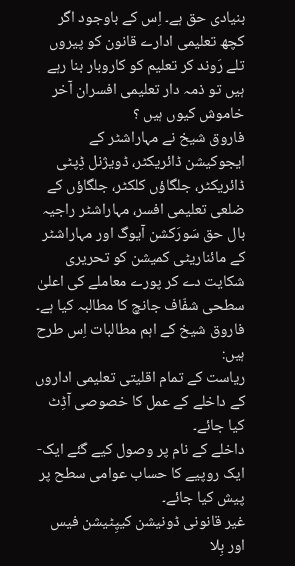بنیادی حق ہے۔ اِس کے باوجود اگر کچھ تعلیمی ادارے قانون کو پیروں تلے رَوند کر تعلیم کو کاروبار بنا رہے ہیں تو ذمہ دار تعلیمی افسران آخر خاموش کیوں ہیں ؟
فاروق شیخ نے مہاراشٹر کے ایجوکیشن ڈائریکٹر، ڈویژنل ڈِپٹی ڈائریکٹر، جلگاؤں کلکٹر، جلگاؤں کے ضلعی تعلیمی افسر، مہاراشٹر راجیہ بال حق سَورَکشن آیوگ اور مہاراشٹر کے مائناریٹی کمیشن کو تحریری شکایت دے کر پورے معاملے کی اعلیٰ سطحی شفّاف جانچ کا مطالبہ کیا ہے۔
فاروق شیخ کے اہم مطالبات اِس طرح ہیں:
ریاست کے تمام اقلیتی تعلیمی اداروں کے داخلے کے عمل کا خصوصی آڈِٹ کیا جائے۔
داخلے کے نام پر وصول کیے گئے ایک-ایک روپیے کا حساب عوامی سطح پر پیش کیا جائے۔
غیر قانونی ڈونیشن کیپِٹیشن فیس اور بِلا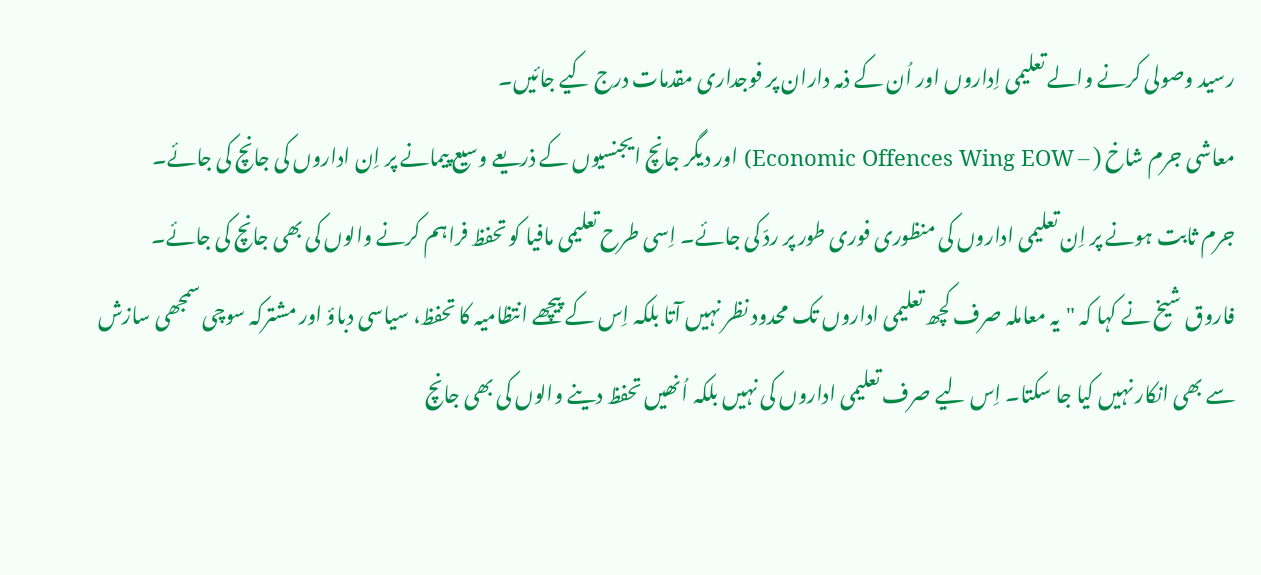رسید وصولی کرنے والے تعلیمی اِداروں اور اُن کے ذمہ داران پر فوجداری مقدمات درج کیے جائیں۔
معاشی جرم شاخ ( – Economic Offences Wing EOW) اور دیگر جانچ ایجنسیوں کے ذریعے وسیع پیمانے پر اِن اداروں کی جانچ کی جائے۔
جرم ثابت ہونے پر اِن تعلیمی اداروں کی منظوری فوری طور پر ردّ کی جائے۔ اِسی طرح تعلیمی مافیا کو تحفظ فراہم کرنے والوں کی بھی جانچ کی جائے۔
فاروق شیخ نے کہا کہ "یہ معاملہ صرف کچھ تعلیمی اداروں تک محدود نظر نہیں آتا بلکہ اِس کے پیچھے انتظامیہ کا تحفظ، سیاسی دباؤ اور مشترکہ سوچی سمجھی سازش سے بھی انکار نہیں کیا جا سکتا۔ اِس لیے صرف تعلیمی اداروں کی نہیں بلکہ اُنھیں تحفظ دینے والوں کی بھی جانچ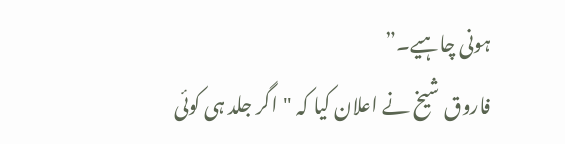ہونی چاہیے۔”
فاروق شیخ نے اعلان کیا کہ "اگر جلد ہی کوئی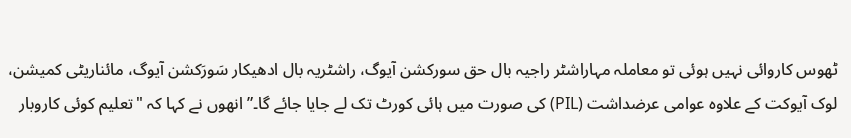ٹھوس کاروائی نہیں ہوئی تو معاملہ مہاراشٹر راجیہ بال حق سورکشن آیوگ، راشٹریہ بال ادھیکار سَورَکشن آیوگ، مائناریٹی کمیشن، لوک آیوکت کے علاوہ عوامی عرضداشت (PIL) کی صورت میں ہائی کورٹ تک لے جایا جائے گا۔” انھوں نے کہا کہ "تعلیم کوئی کاروبار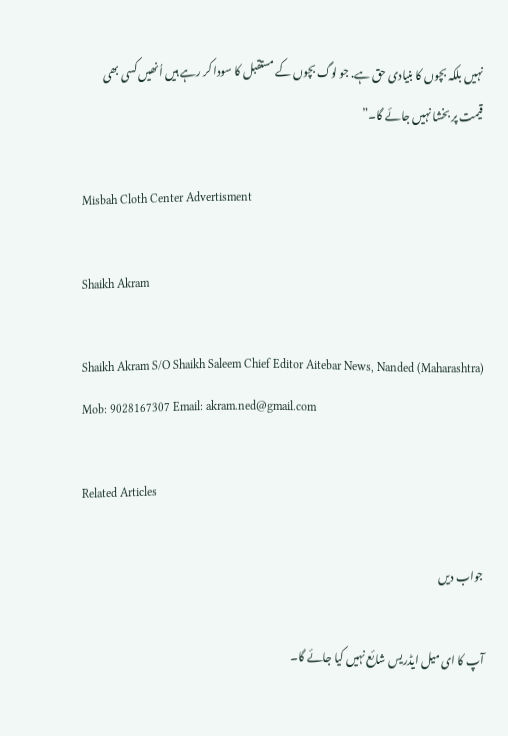نہیں بلکہ بچوں کا بنیادی حق ہے. جو لوگ بچوں کے مستقبل کا سودا کر رہے ہیں اُنھیں کسی بھی قیمت پر بخشا نہیں جائے گا۔”

Misbah Cloth Center Advertisment

Shaikh Akram

Shaikh Akram S/O Shaikh Saleem Chief Editor Aitebar News, Nanded (Maharashtra) Mob: 9028167307 Email: akram.ned@gmail.com

Related Articles

جواب دیں

آپ کا ای میل ایڈریس شائع نہیں کیا جائے گا۔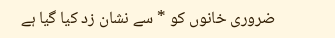ضروری خانوں کو * سے نشان زد کیا گیا ہے